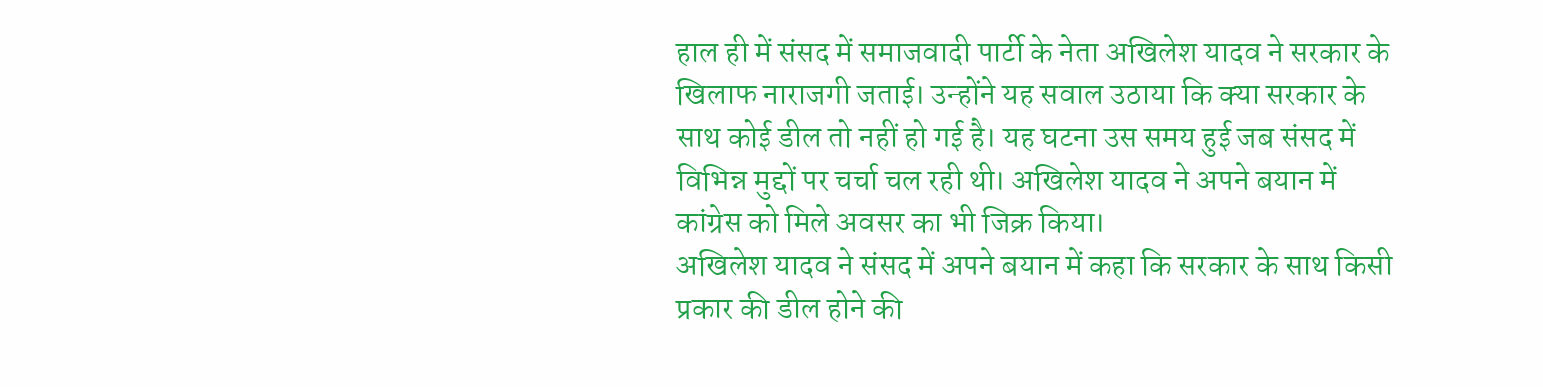हाल ही में संसद में समाजवादी पार्टी के नेता अखिलेश यादव ने सरकार के खिलाफ नाराजगी जताई। उन्होंने यह सवाल उठाया कि क्या सरकार के साथ कोई डील तो नहीं हो गई है। यह घटना उस समय हुई जब संसद में विभिन्न मुद्दों पर चर्चा चल रही थी। अखिलेश यादव ने अपने बयान में कांग्रेस को मिले अवसर का भी जिक्र किया।
अखिलेश यादव ने संसद में अपने बयान में कहा कि सरकार के साथ किसी प्रकार की डील होने की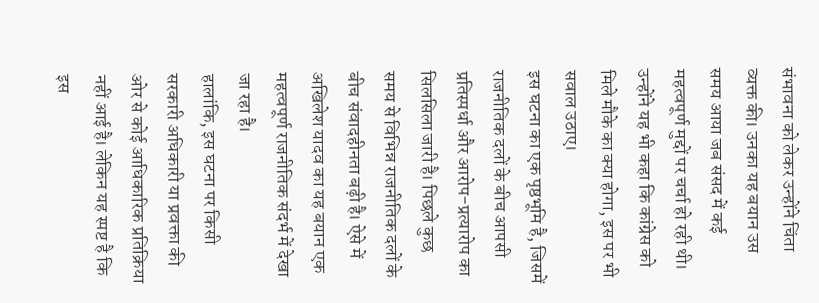संभावना को लेकर उन्होंने चिंता व्यक्त की। उनका यह बयान उस समय आया जब संसद में कई महत्वपूर्ण मुद्दों पर चर्चा हो रही थी। उन्होंने यह भी कहा कि कांग्रेस को मिले मौके का क्या होगा, इस पर भी सवाल उठाए।
इस घटना का एक पृष्ठभूमि है, जिसमें राजनीतिक दलों के बीच आपसी प्रतिस्पर्धा और आरोप-प्रत्यारोप का सिलसिला जारी है। पिछले कुछ समय से विभिन्न राजनीतिक दलों के बीच संवादहीनता बढ़ी है। ऐसे में अखिलेश यादव का यह बयान एक महत्वपूर्ण राजनीतिक संदर्भ में देखा जा रहा है।
हालांकि, इस घटना पर किसी सरकारी अधिकारी या प्रवक्ता की ओर से कोई आधिकारिक प्रतिक्रिया नहीं आई है। लेकिन यह स्पष्ट है कि इस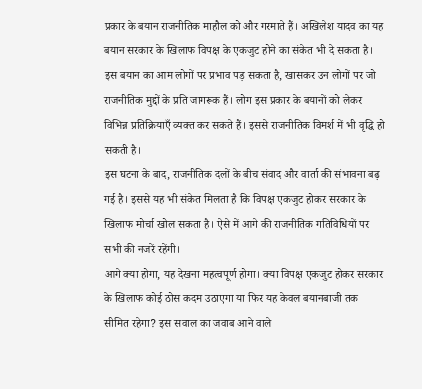प्रकार के बयान राजनीतिक माहौल को और गरमाते हैं। अखिलेश यादव का यह बयान सरकार के खिलाफ विपक्ष के एकजुट होने का संकेत भी दे सकता है।
इस बयान का आम लोगों पर प्रभाव पड़ सकता है, खासकर उन लोगों पर जो राजनीतिक मुद्दों के प्रति जागरूक हैं। लोग इस प्रकार के बयानों को लेकर विभिन्न प्रतिक्रियाएँ व्यक्त कर सकते हैं। इससे राजनीतिक विमर्श में भी वृद्धि हो सकती है।
इस घटना के बाद, राजनीतिक दलों के बीच संवाद और वार्ता की संभावना बढ़ गई है। इससे यह भी संकेत मिलता है कि विपक्ष एकजुट होकर सरकार के खिलाफ मोर्चा खोल सकता है। ऐसे में आगे की राजनीतिक गतिविधियों पर सभी की नजरें रहेंगी।
आगे क्या होगा, यह देखना महत्वपूर्ण होगा। क्या विपक्ष एकजुट होकर सरकार के खिलाफ कोई ठोस कदम उठाएगा या फिर यह केवल बयानबाजी तक सीमित रहेगा? इस सवाल का जवाब आने वाले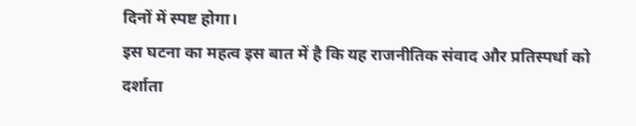दिनों में स्पष्ट होगा।
इस घटना का महत्व इस बात में है कि यह राजनीतिक संवाद और प्रतिस्पर्धा को दर्शाता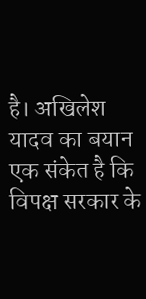है। अखिलेश यादव का बयान एक संकेत है कि विपक्ष सरकार के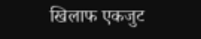खिलाफ एकजुट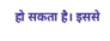हो सकता है। इससे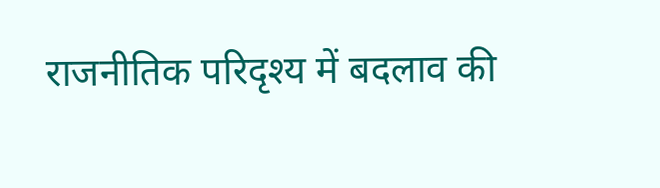राजनीतिक परिदृश्य में बदलाव की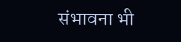संभावना भी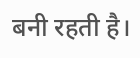बनी रहती है।